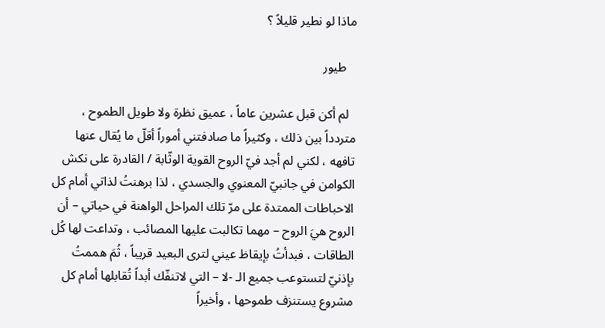ماذا لو نطير قليلاً ؟

   طيور

  لم أكن قبل عشرين عاماً ، عميق نظرة ولا طويل الطموح ، متردداً بين ذلك ، وكثيراً ما صادفتني أموراً أقلّ ما يُقال عنها تافهه ، لكني لم أجد فيّ الروح القوية الوثّابة / القادرة على نكش الكوامن في جانبيّ المعنوي والجسدي ، لذا برهنتُ لذاتي أمام كل الاحباطات الممتدة على مرّ تلك المراحل الواهنة في حياتي – أن الروح هيَ الروح – مهما تكالبت عليها المصائب ، وتداعت لها كُل الطاقات ، فبدأتُ بإيقاظ عيني لترى البعيد قريباً ، ثُمَ هممتُ بإذنيّ لتستوعب جميع الـ -لا – التي لاتنفّك أبداً تُقابلها أمام كل مشروع يستنزف طموحها ، وأخيراً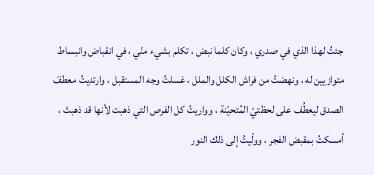جئتُ لهذا الذي في صدري ، وكان كلما نبض ، تكلم بشيء منّي ، في انقباض وانبساط متوازيين له ، ونهضتُ من فراش الكلل والملل ، غسلتُ وجه المستقبل ، وارتديتُ معطفَ الصدق ليعطُف على لحظتيّ المُتحيّنة ، وواريتُ كل الفرص التي ذهبت لأنها قد ذهبتْ ، أمسكتُ بمقبض الفجر ، وولّيتُ إلى ذلك النور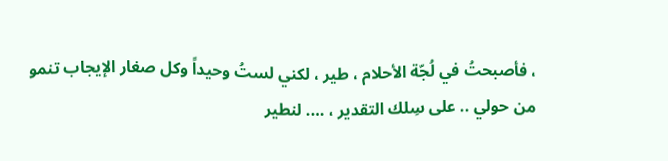، فأصبحتُ في لُجّة الأحلام ، طير ، لكني لستُ وحيداً وكل صغار الإيجاب تنمو من حولي .. على سِلك التقدير ، …. لنطير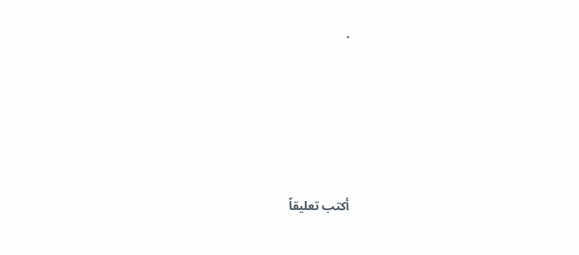.







أكتب تعليقاً